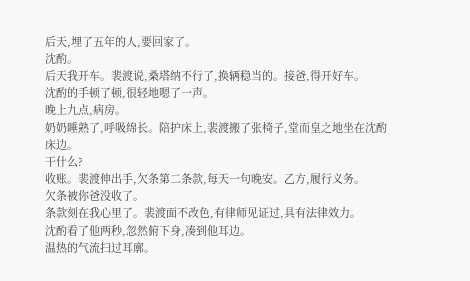后天,埋了五年的人,要回家了。
沈酌。
后天我开车。裴渡说,桑塔纳不行了,换辆稳当的。接爸,得开好车。
沈酌的手顿了顿,很轻地嗯了一声。
晚上九点,病房。
奶奶睡熟了,呼吸绵长。陪护床上,裴渡搬了张椅子,堂而皇之地坐在沈酌床边。
干什么?
收账。裴渡伸出手,欠条第二条款,每天一句晚安。乙方,履行义务。
欠条被你爸没收了。
条款刻在我心里了。裴渡面不改色,有律师见证过,具有法律效力。
沈酌看了他两秒,忽然俯下身,凑到他耳边。
温热的气流扫过耳廓。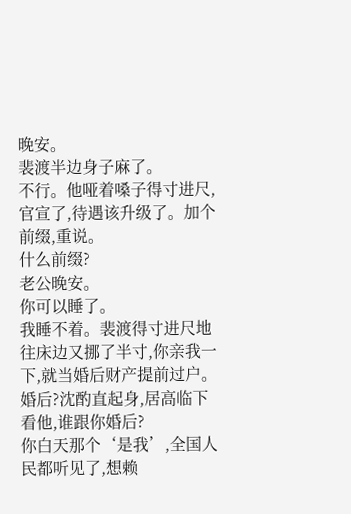晚安。
裴渡半边身子麻了。
不行。他哑着嗓子得寸进尺,官宣了,待遇该升级了。加个前缀,重说。
什么前缀?
老公晚安。
你可以睡了。
我睡不着。裴渡得寸进尺地往床边又挪了半寸,你亲我一下,就当婚后财产提前过户。
婚后?沈酌直起身,居高临下看他,谁跟你婚后?
你白天那个‘是我’,全国人民都听见了,想赖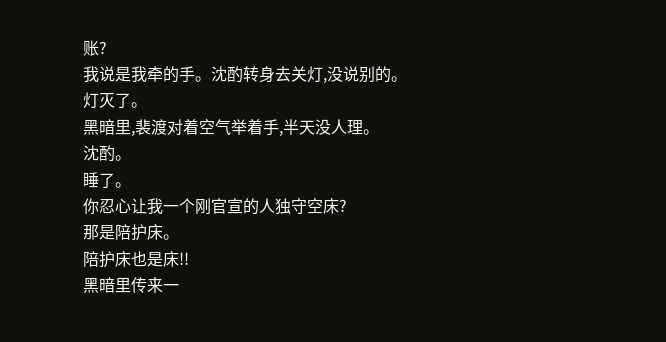账?
我说是我牵的手。沈酌转身去关灯,没说别的。
灯灭了。
黑暗里,裴渡对着空气举着手,半天没人理。
沈酌。
睡了。
你忍心让我一个刚官宣的人独守空床?
那是陪护床。
陪护床也是床!!
黑暗里传来一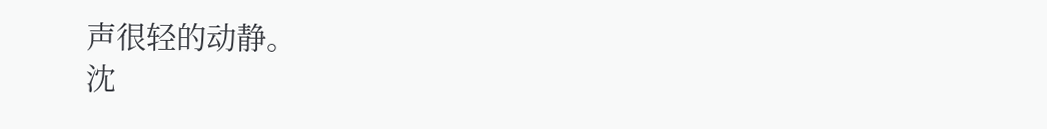声很轻的动静。
沈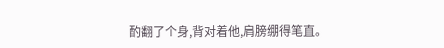酌翻了个身,背对着他,肩膀绷得笔直。